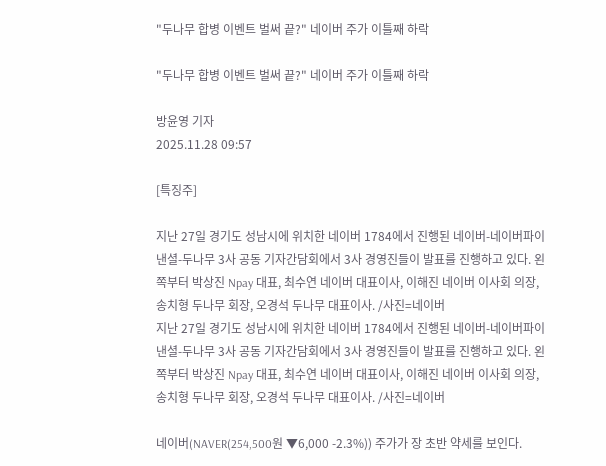"두나무 합병 이벤트 벌써 끝?" 네이버 주가 이틀째 하락

"두나무 합병 이벤트 벌써 끝?" 네이버 주가 이틀째 하락

방윤영 기자
2025.11.28 09:57

[특징주]

지난 27일 경기도 성남시에 위치한 네이버 1784에서 진행된 네이버-네이버파이낸셜-두나무 3사 공동 기자간담회에서 3사 경영진들이 발표를 진행하고 있다. 왼쪽부터 박상진 Npay 대표, 최수연 네이버 대표이사, 이해진 네이버 이사회 의장, 송치형 두나무 회장, 오경석 두나무 대표이사. /사진=네이버
지난 27일 경기도 성남시에 위치한 네이버 1784에서 진행된 네이버-네이버파이낸셜-두나무 3사 공동 기자간담회에서 3사 경영진들이 발표를 진행하고 있다. 왼쪽부터 박상진 Npay 대표, 최수연 네이버 대표이사, 이해진 네이버 이사회 의장, 송치형 두나무 회장, 오경석 두나무 대표이사. /사진=네이버

네이버(NAVER(254,500원 ▼6,000 -2.3%)) 주가가 장 초반 약세를 보인다.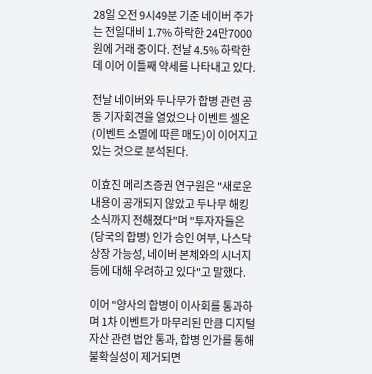28일 오전 9시49분 기준 네이버 주가는 전일대비 1.7% 하락한 24만7000원에 거래 중이다. 전날 4.5% 하락한 데 이어 이틀째 약세를 나타내고 있다.

전날 네이버와 두나무가 합병 관련 공동 기자회견을 열었으나 이벤트 셀온(이벤트 소멸에 따른 매도)이 이어지고 있는 것으로 분석된다.

이효진 메리츠증권 연구원은 "새로운 내용이 공개되지 않았고 두나무 해킹 소식까지 전해졌다"며 "투자자들은 (당국의 합병) 인가 승인 여부, 나스닥 상장 가능성, 네이버 본체와의 시너지 등에 대해 우려하고 있다"고 말했다.

이어 "양사의 합병이 이사회를 통과하며 1차 이벤트가 마무리된 만큼 디지털자산 관련 법안 통과, 합병 인가를 통해 불확실성이 제거되면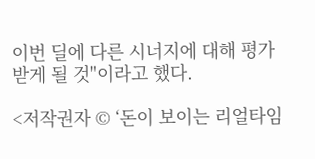이번 딜에 다른 시너지에 대해 평가받게 될 것"이라고 했다.

<저작권자 © ‘돈이 보이는 리얼타임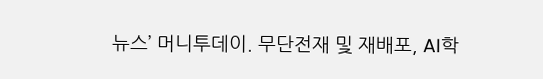뉴스’ 머니투데이. 무단전재 및 재배포, AI학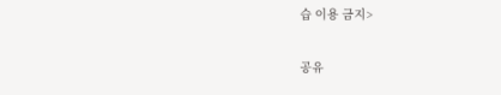습 이용 금지>

공유